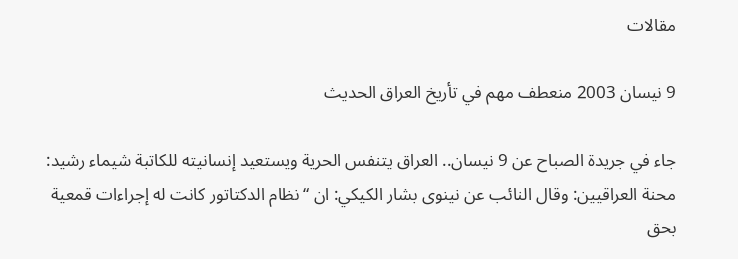مقالات

9 نيسان 2003 منعطف مهم في تأريخ العراق الحديث

جاء في جريدة الصباح عن 9 نيسان.. العراق يتنفس الحرية ويستعيد إنسانيته للكاتبة شيماء رشيد: محنة العراقيين: وقال النائب عن نينوى بشار الكيكي: ان “نظام الدكتاتور كانت له إجراءات قمعية بحق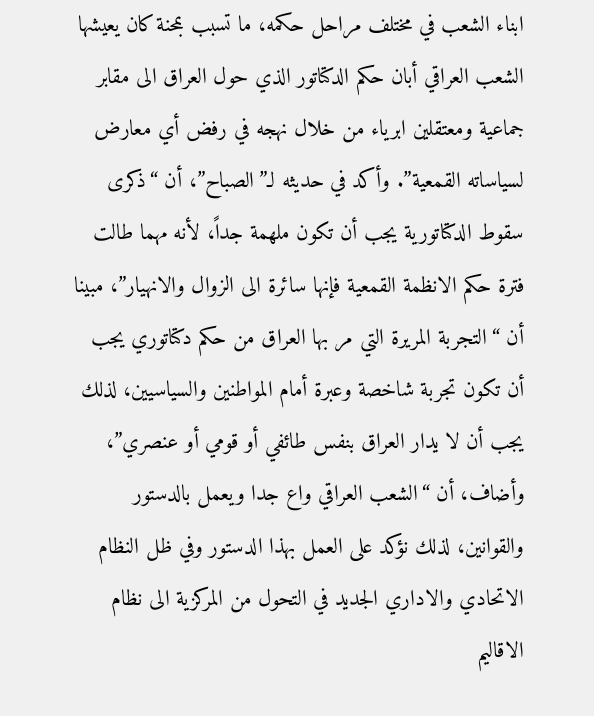ابناء الشعب في مختلف مراحل حكمه، ما تسبب بمحنة كان يعيشها الشعب العراقي أبان حكم الدكتاتور الذي حول العراق الى مقابر جماعية ومعتقلين ابرياء من خلال نهجه في رفض أي معارض لسياساته القمعية”. وأكد في حديثه لـ”الصباح”، أن “ذكرى سقوط الدكتاتورية يجب أن تكون ملهمة جداً، لأنه مهما طالت فترة حكم الانظمة القمعية فإنها سائرة الى الزوال والانهيار”، مبينا أن “التجربة المريرة التي مر بها العراق من حكم دكتاتوري يجب أن تكون تجربة شاخصة وعبرة أمام المواطنين والسياسيين، لذلك يجب أن لا يدار العراق بنفس طائفي أو قومي أو عنصري”، وأضاف، أن “الشعب العراقي واع جدا ويعمل بالدستور والقوانين، لذلك نؤكد على العمل بهذا الدستور وفي ظل النظام الاتحادي والاداري الجديد في التحول من المركزية الى نظام الاقاليم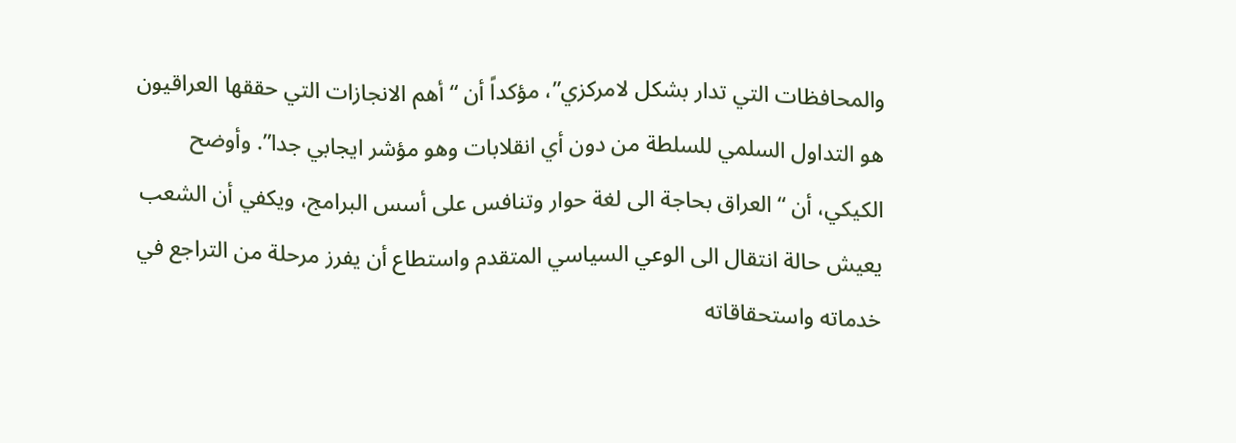والمحافظات التي تدار بشكل لامركزي”، مؤكداً أن “أهم الانجازات التي حققها العراقيون هو التداول السلمي للسلطة من دون أي انقلابات وهو مؤشر ايجابي جدا”. وأوضح الكيكي، أن “العراق بحاجة الى لغة حوار وتنافس على أسس البرامج، ويكفي أن الشعب يعيش حالة انتقال الى الوعي السياسي المتقدم واستطاع أن يفرز مرحلة من التراجع في خدماته واستحقاقاته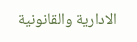الادارية والقانونية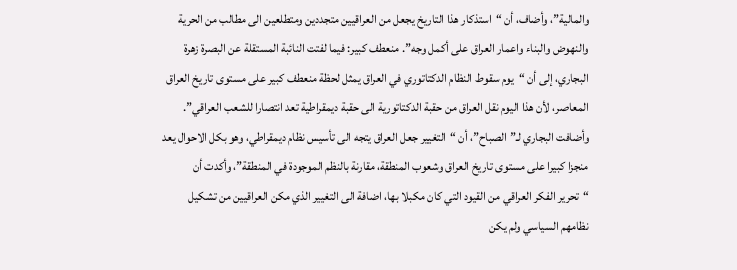والمالية”، وأضاف، أن “استذكار هذا التاريخ يجعل من العراقيين متجددين ومتطلعين الى مطالب من الحرية والنهوض والبناء واعمار العراق على أكمل وجه”. منعطف كبير: فيما لفتت النائبة المستقلة عن البصرة زهرة البجاري، إلى أن “يوم سقوط النظام الدكتاتوري في العراق يمثل لحظة منعطف كبير على مستوى تاريخ العراق المعاصر، لأن هذا اليوم نقل العراق من حقبة الدكتاتورية الى حقبة ديمقراطية تعد انتصارا للشعب العراقي”. وأضافت البجاري لـ”الصباح”، أن “التغيير جعل العراق يتجه الى تأسيس نظام ديمقراطي، وهو بكل الاحوال يعد منجزا كبيرا على مستوى تاريخ العراق وشعوب المنطقة، مقارنة بالنظم الموجودة في المنطقة”، وأكدت أن “تحرير الفكر العراقي من القيود التي كان مكبلا بها، اضافة الى التغيير الذي مكن العراقيين من تشكيل نظامهم السياسي ولم يكن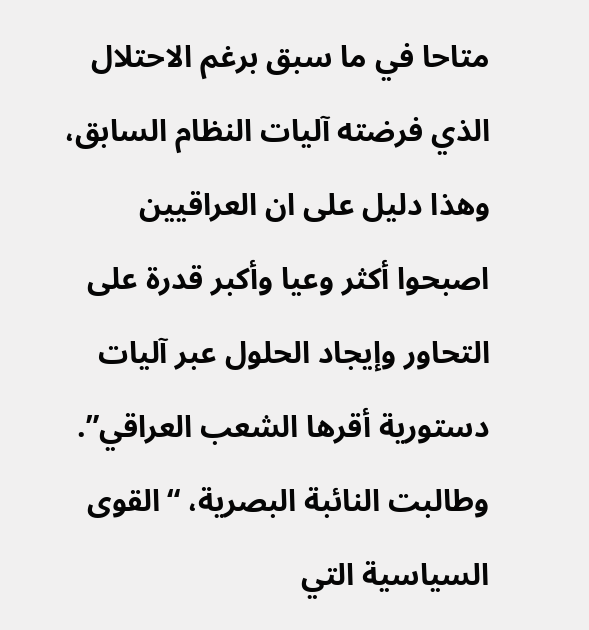متاحا في ما سبق برغم الاحتلال الذي فرضته آليات النظام السابق، وهذا دليل على ان العراقيين اصبحوا أكثر وعيا وأكبر قدرة على التحاور وإيجاد الحلول عبر آليات دستورية أقرها الشعب العراقي”. وطالبت النائبة البصرية، “القوى السياسية التي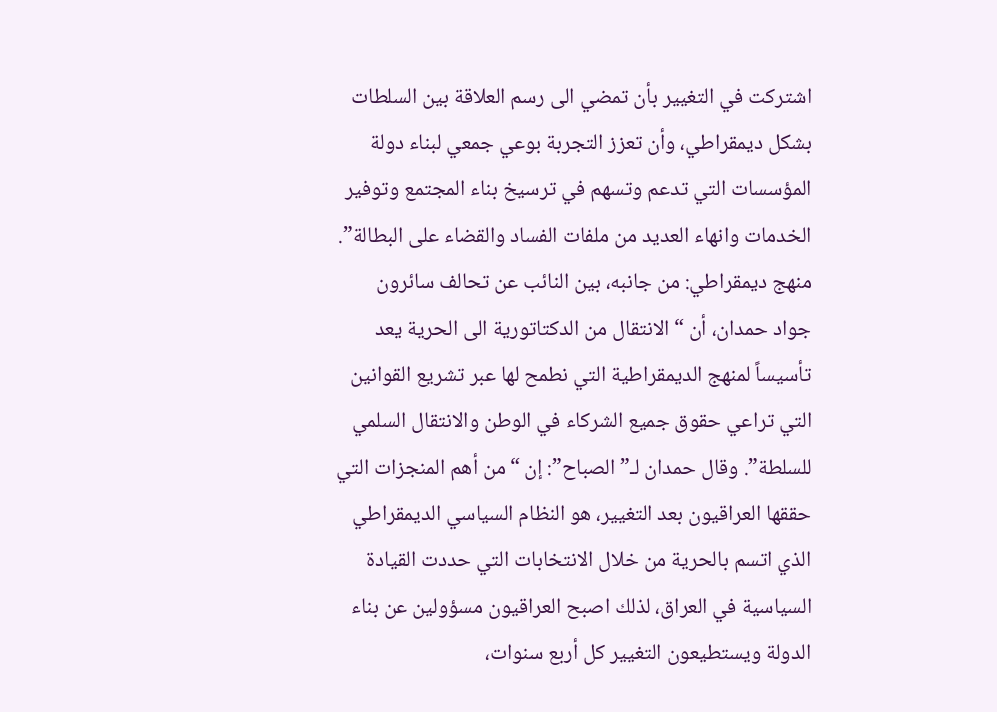اشتركت في التغيير بأن تمضي الى رسم العلاقة بين السلطات بشكل ديمقراطي، وأن تعزز التجربة بوعي جمعي لبناء دولة المؤسسات التي تدعم وتسهم في ترسيخ بناء المجتمع وتوفير الخدمات وانهاء العديد من ملفات الفساد والقضاء على البطالة”. منهج ديمقراطي: من جانبه، بين النائب عن تحالف سائرون جواد حمدان، أن “الانتقال من الدكتاتورية الى الحرية يعد تأسيساً لمنهج الديمقراطية التي نطمح لها عبر تشريع القوانين التي تراعي حقوق جميع الشركاء في الوطن والانتقال السلمي للسلطة”. وقال حمدان لـ”الصباح”: إن “من أهم المنجزات التي حققها العراقيون بعد التغيير، هو النظام السياسي الديمقراطي الذي اتسم بالحرية من خلال الانتخابات التي حددت القيادة السياسية في العراق، لذلك اصبح العراقيون مسؤولين عن بناء الدولة ويستطيعون التغيير كل أربع سنوات،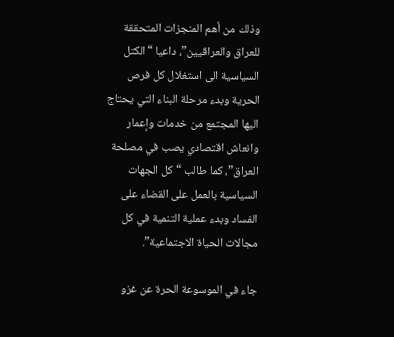وذلك من أهم المنجزات المتحققة للعراق والعراقيين”، داعيا “الكتل السياسية الى استغلال كل فرص الحرية وبدء مرحلة البناء التي يحتاج اليها المجتمع من خدمات وإعمار وانعاش اقتصادي يصب في مصلحة العراق”، كما طالب “كل الجهات السياسية بالعمل على القضاء على الفساد وبدء عملية التنمية في كل مجالات الحياة الاجتماعية”.

جاء في الموسوعة الحرة عن غزو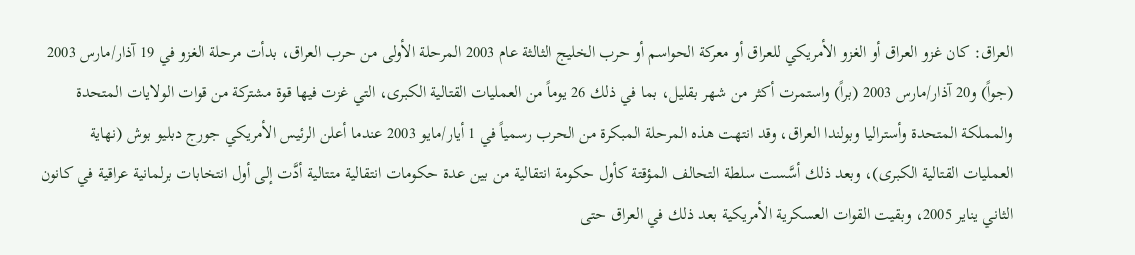العراق: كان غزو العراق أو الغزو الأمريكي للعراق أو معركة الحواسم أو حرب الخليج الثالثة عام 2003 المرحلة الأولى من حرب العراق، بدأت مرحلة الغزو في 19 آذار/مارس 2003 (جواً) و20 آذار/مارس 2003 (براً) واستمرت أكثر من شهر بقليل، بما في ذلك 26 يوماً من العمليات القتالية الكبرى، التي غزت فيها قوة مشتركة من قوات الولايات المتحدة والمملكة المتحدة وأستراليا وبولندا العراق، وقد انتهت هذه المرحلة المبكرة من الحرب رسمياً في 1 أيار/مايو 2003 عندما أعلن الرئيس الأمريكي جورج دبليو بوش (نهاية العمليات القتالية الكبرى)، وبعد ذلك أسَّست سلطة التحالف المؤقتة كأول حكومة انتقالية من بين عدة حكومات انتقالية متتالية أدَّت إلى أول انتخابات برلمانية عراقية في كانون الثاني يناير 2005، وبقيت القوات العسكرية الأمريكية بعد ذلك في العراق حتى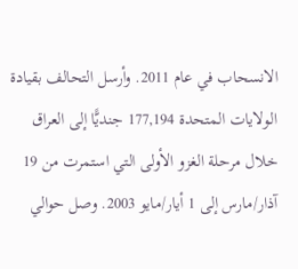الانسحاب في عام 2011. وأرسل التحالف بقيادة الولايات المتحدة 177,194 جنديًّا إلى العراق خلال مرحلة الغزو الأولى التي استمرت من 19 آذار/مارس إلى 1 أيار/مايو 2003. وصل حوالي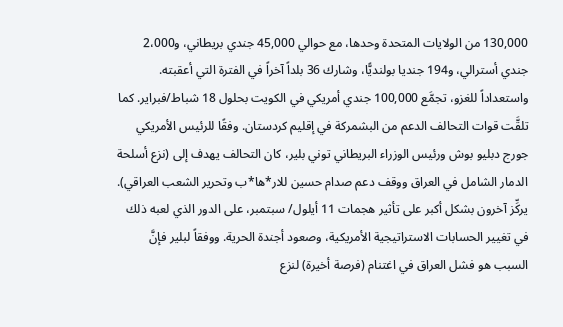130,000 من الولايات المتحدة وحدها، مع حوالي 45,000 جندي بريطاني، و2،000 جندي أسترالي، و194 جنديا بولنديًّا، وشارك 36 بلداً آخراً في الفترة التي أعقبته. واستعداداً للغزو، تجمَّع 100,000 جندي أمريكي في الكويت بحلول 18 شباط/فبراير. كما تلقَّت قوات التحالف الدعم من البشمركة في إقليم كردستان. وفقًا للرئيس الأمريكي جورج دبليو بوش ورئيس الوزراء البريطاني توني بلير، كان التحالف يهدف إلى (نزع أسلحة الدمار الشامل في العراق ووقف دعم صدام حسين للار*ها*ب وتحرير الشعب العراقي). يركِّز آخرون بشكل أكبر على تأثير هجمات 11 أيلول/ سبتمبر، على الدور الذي لعبه ذلك في تغيير الحسابات الاستراتيجية الأمريكية، وصعود أجندة الحرية. ووفقاً لبلير فإنَّ السبب هو فشل العراق في اغتنام (فرصة أخيرة) لنزع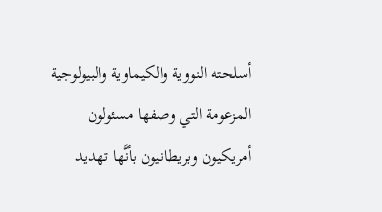أسلحته النووية والكيماوية والبيولوجية المزعومة التي وصفها مسئولون أمريكيون وبريطانيون بأنَّها تهديد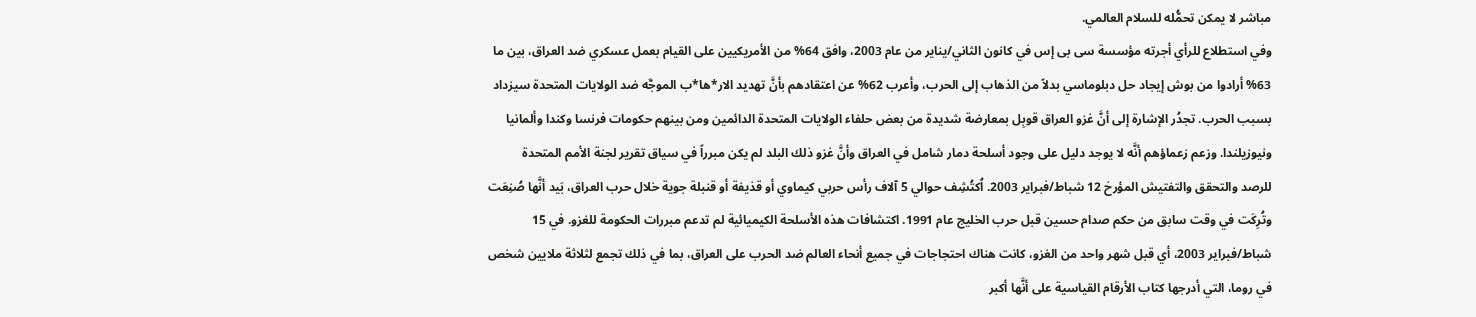مباشر لا يمكن تحمُّله للسلام العالمي.
وفي استطلاع للرأي أجرته مؤسسة سى بى إس في كانون الثاني/يناير من عام 2003، وافق 64% من الأمريكيين على القيام بعمل عسكري ضد العراق، بين ما 63% أرادوا من بوش إيجاد حل دبلوماسي بدلاً من الذهاب إلى الحرب، وأعرب 62% عن اعتقادهم بأنَّ تهديد الار*ها*ب الموجَّه ضد الولايات المتحدة سيزداد بسبب الحرب. تجدُر الإشارة إلى أنَّ غزو العراق قوبِل بمعارضة شديدة من بعض حلفاء الولايات المتحدة الدائمين ومن بينهم حكومات فرنسا وكندا وألمانيا ونيوزيلندا. وزعم زعماؤهم أنَّه لا يوجد دليل على وجود أسلحة دمار شامل في العراق وأنَّ غزو ذلك البلد لم يكن مبرراً في سياق تقرير لجنة الأمم المتحدة للرصد والتحقق والتفتيش المؤرخ 12 شباط/فبراير 2003. اُكتُشِف حوالي 5 آلاف رأس حربي كيماوي أو قذيفة أو قنبلة جوية خلال حرب العراق، بَيد أنَّها صُنِعَت وتُرِكَت في وقت سابق من حكم صدام حسين قبل حرب الخليج عام 1991. اكتشافات هذه الأسلحة الكيميائية لم تدعم مبررات الحكومة للغزو. في 15 شباط/فبراير 2003، أي قبل شهر واحد من الغزو، كانت هناك احتجاجات في جميع أنحاء العالم ضد الحرب على العراق، بما في ذلك تجمع لثلاثة ملايين شخص في روما، التي أدرجها كتاب الأرقام القياسية على أنَّها أكبر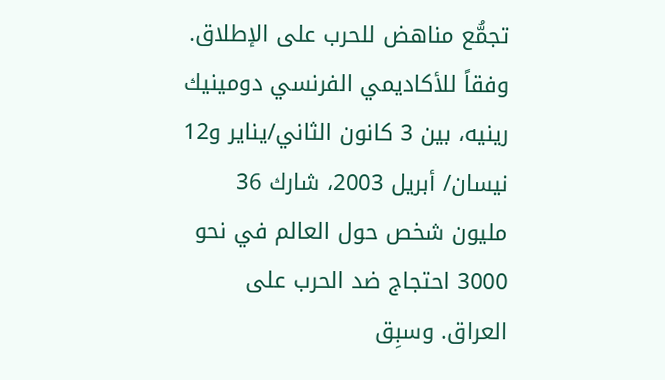تجمُّع مناهض للحرب على الإطلاق. وفقاً للأكاديمي الفرنسي دومينيك رينيه، بين 3 كانون الثاني/يناير و12 نيسان/ أبريل 2003، شارك 36 مليون شخص حول العالم في نحو 3000 احتجاج ضد الحرب على العراق. وسبِق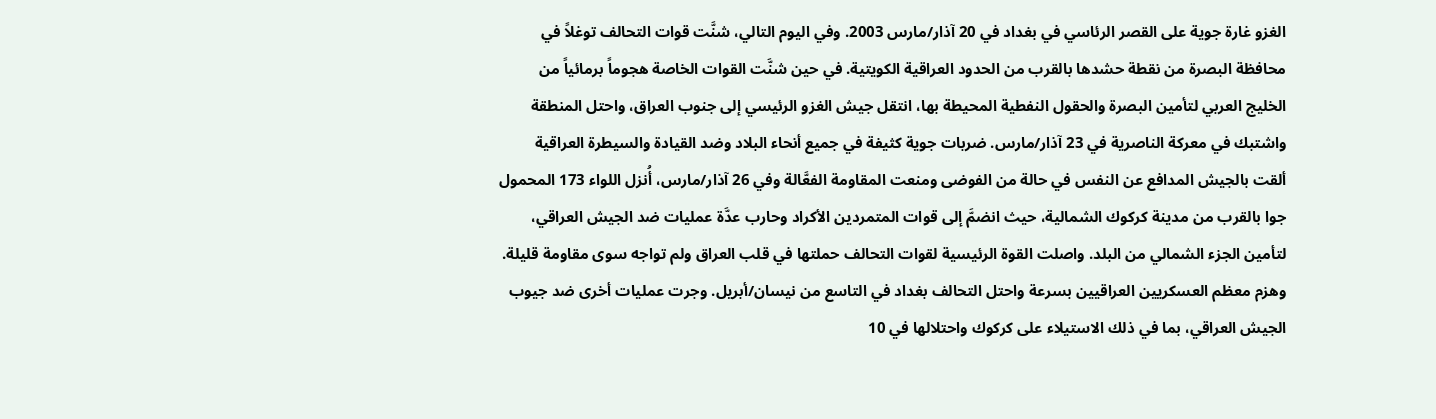الغزو غارة جوية على القصر الرئاسي في بغداد في 20 آذار/مارس 2003. وفي اليوم التالي، شنَّت قوات التحالف توغلاً في محافظة البصرة من نقطة حشدها بالقرب من الحدود العراقية الكويتية. في حين شنَّت القوات الخاصة هجوماً برمائياً من الخليج العربي لتأمين البصرة والحقول النفطية المحيطة بها، انتقل جيش الغزو الرئيسي إلى جنوب العراق، واحتل المنطقة واشتبك في معركة الناصرية في 23 آذار/مارس. ضربات جوية كثيفة في جميع أنحاء البلاد وضد القيادة والسيطرة العراقية ألقت بالجيش المدافع عن النفس في حالة من الفوضى ومنعت المقاومة الفعَّالة وفي 26 آذار/مارس، أُنزل اللواء 173 المحمول جوا بالقرب من مدينة كركوك الشمالية، حيث انضمَّ إلى قوات المتمردين الأكراد وحارب عدَّة عمليات ضد الجيش العراقي، لتأمين الجزء الشمالي من البلد. واصلت القوة الرئيسية لقوات التحالف حملتها في قلب العراق ولم تواجه سوى مقاومة قليلة. وهزم معظم العسكريين العراقيين بسرعة واحتل التحالف بغداد في التاسع من نيسان/أبريل. وجرت عمليات أخرى ضد جيوب الجيش العراقي، بما في ذلك الاستيلاء على كركوك واحتلالها في 10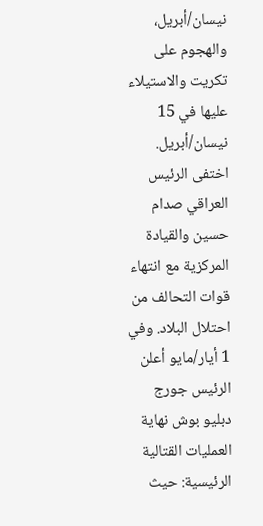نيسان/أبريل، والهجوم على تكريت والاستيلاء عليها في 15 نيسان/أبريل. اختفى الرئيس العراقي صدام حسين والقيادة المركزية مع انتهاء قوات التحالف من احتلال البلاد. وفي 1 أيار/مايو أعلن الرئيس جورج دبليو بوش نهاية العمليات القتالية الرئيسية: حيث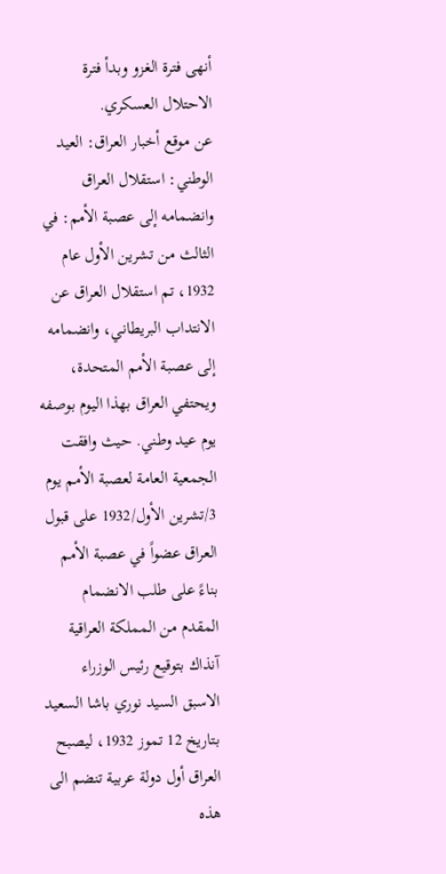أنهى فترة الغزو وبدأ فترة الاحتلال العسكري.
عن موقع أخبار العراق: العيد الوطني: استقلال العراق وانضمامه إلى عصبة الأمم: في الثالث من تشرين الأول عام 1932، تم استقلال العراق عن الانتداب البريطاني، وانضمامه إلى عصبة الأمم المتحدة، ويحتفي العراق بهذا اليوم بوصفه يوم عيد وطني. حيث وافقت الجمعية العامة لعصبة الأمم يوم 3/تشرين الأول/1932 على قبول العراق عضواً في عصبة الأمم بناءً على طلب الانضمام المقدم من المملكة العراقية آنذاك بتوقيع رئيس الوزراء الاسبق السيد نوري باشا السعيد بتاريخ 12 تموز 1932، ليصبح العراق أول دولة عربية تنضم الى هذه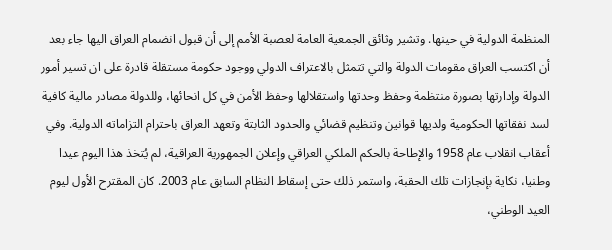المنظمة الدولية في حينها. وتشير وثائق الجمعية العامة لعصبة الأمم إلى أن قبول انضمام العراق اليها جاء بعد أن اكتسب العراق مقومات الدولة والتي تتمثل بالاعتراف الدولي ووجود حكومة مستقلة قادرة على ان تسير أمور الدولة وإدارتها بصورة منتظمة وحفظ وحدتها واستقلالها وحفظ الأمن في كل انحائها، وللدولة مصادر مالية كافية لسد نفقاتها الحكومية ولديها قوانين وتنظيم قضائي والحدود الثابتة وتعهد العراق باحترام التزاماته الدولية. وفي أعقاب انقلاب عام 1958 والإطاحة بالحكم الملكي العراقي وإعلان الجمهورية العراقية، لم يُتخذ هذا اليوم عيدا وطنيا، نكاية بإنجازات تلك الحقبة، واستمر ذلك حتى إسقاط النظام السابق عام 2003. كان المقترح الأول ليوم العيد الوطني،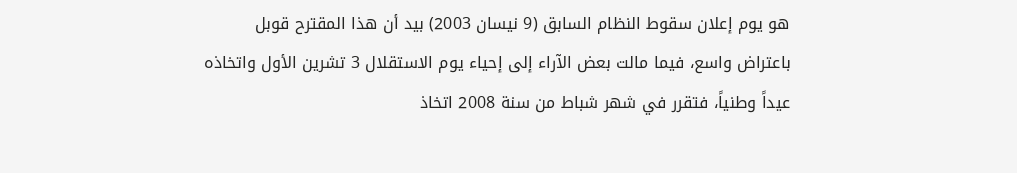هو يوم إعلان سقوط النظام السابق (9 نيسان 2003) بيد أن هذا المقترح قوبل باعتراض واسع، فيما مالت بعض الآراء إلى إحياء يوم الاستقلال 3 تشرين الأول واتخاذه عيداً وطنياً، فتقرر في شهر شباط من سنة 2008 اتخاذ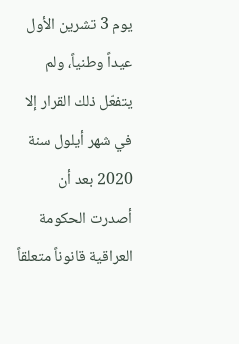يوم 3 تشرين الأول عيداً وطنياً، ولم يتفعّل ذلك القرار إلا في شهر أيلول سنة 2020 بعد أن أصدرت الحكومة العراقية قانوناً متعلقاً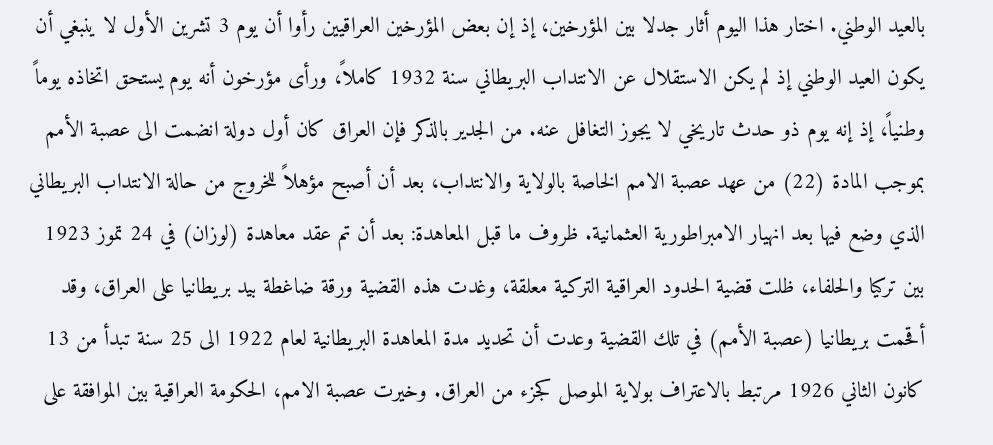بالعيد الوطني. اختار هذا اليوم أثار جدلا بين المؤرخين، إذ إن بعض المؤرخين العراقيين رأوا أن يوم 3 تشرين الأول لا ينبغي أن يكون العيد الوطني إذ لم يكن الاستقلال عن الانتداب البريطاني سنة 1932 كاملاً، ورأى مؤرخون أنه يوم يستحق اتخاذه يوماً وطنياً، إذ إنه يوم ذو حدث تاريخي لا يجوز التغافل عنه. من الجدير بالذكر فإن العراق كان أول دولة انضمت الى عصبة الأمم بموجب المادة (22) من عهد عصبة الامم الخاصة بالولاية والانتداب، بعد أن أصبح مؤهلاً للخروج من حالة الانتداب البريطاني الذي وضع فيها بعد انهيار الامبراطورية العثمانية. ظروف ما قبل المعاهدة: بعد أن تم عقد معاهدة (لوزان) في 24 تموز 1923 بين تركيا والحلفاء، ظلت قضية الحدود العراقية التركية معلقة، وغدت هذه القضية ورقة ضاغطة بيد بريطانيا على العراق، وقد أقحمت بريطانيا (عصبة الأمم) في تلك القضية وعدت أن تحديد مدة المعاهدة البريطانية لعام 1922 الى 25 سنة تبدأ من 13 كانون الثاني 1926 مرتبط بالاعتراف بولاية الموصل كجزء من العراق. وخيرت عصبة الامم، الحكومة العراقية بين الموافقة على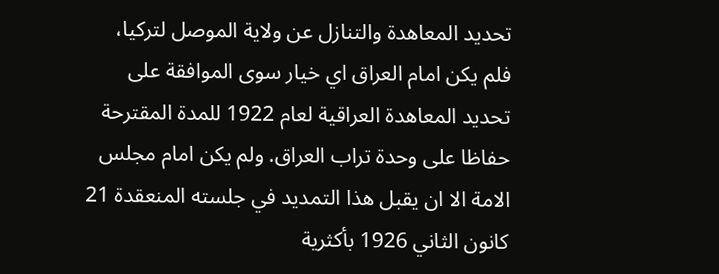تحديد المعاهدة والتنازل عن ولاية الموصل لتركيا، فلم يكن امام العراق اي خيار سوى الموافقة على تحديد المعاهدة العراقية لعام 1922 للمدة المقترحة حفاظا على وحدة تراب العراق. ولم يكن امام مجلس الامة الا ان يقبل هذا التمديد في جلسته المنعقدة 21 كانون الثاني 1926 بأكثرية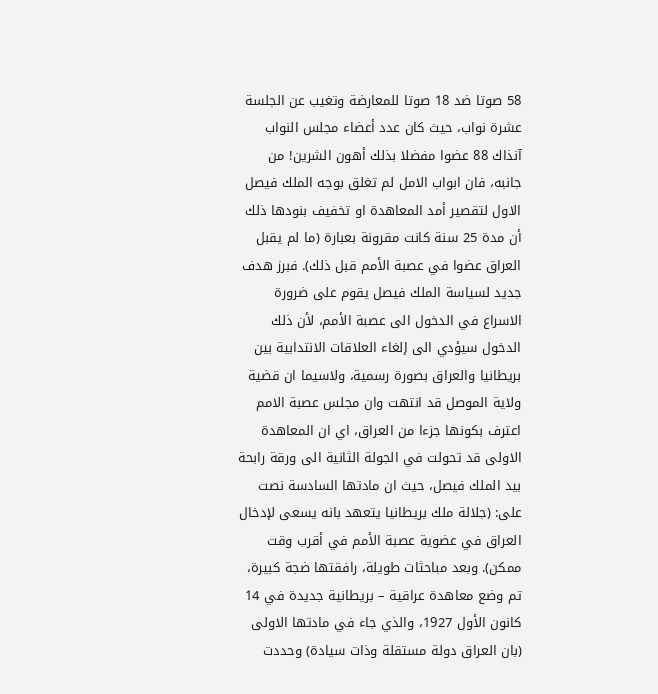58 صوتا ضد 18 صوتا للمعارضة وتغيب عن الجلسة عشرة نواب، حيث كان عدد أعضاء مجلس النواب آنذاك 88 عضوا مفضلا بذلك أهون الشرين! من جانبه، فان ابواب الامل لم تغلق بوجه الملك فيصل الاول لتقصير أمد المعاهدة او تخفيف بنودها ذلك أن مدة 25 سنة كانت مقرونة بعبارة (ما لم يقبل العراق عضوا في عصبة الأمم قبل ذلك). فبرز هدف جديد لسياسة الملك فيصل يقوم على ضرورة الاسراع في الدخول الى عصبة الأمم، لأن ذلك الدخول سيؤدي الى إلغاء العلاقات الانتدابية بين بريطانيا والعراق بصورة رسمية، ولاسيما ان قضية ولاية الموصل قد انتهت وان مجلس عصبة الامم اعترف بكونها جزءا من العراق، اي ان المعاهدة الاولى قد تحولت في الجولة الثانية الى ورقة رابحة بيد الملك فيصل، حيث ان مادتها السادسة نصت على: (جلالة ملك بريطانيا يتعهد بانه يسعى لإدخال العراق في عضوية عصبة الأمم في أقرب وقت ممكن). وبعد مباحثات طويلة، رافقتها ضجة كبيرة، تم وضع معاهدة عراقية – بريطانية جديدة في 14 كانون الأول 1927، والذي جاء في مادتها الاولى (بان العراق دولة مستقلة وذات سيادة) وحددت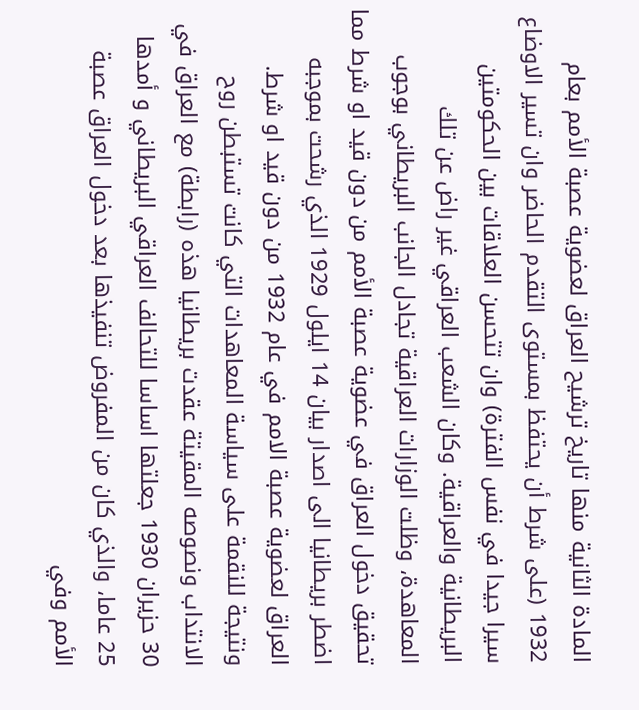المادة الثانية منها تاريخ ترشيح العراق لعضوية عصبة الأمم بعام 1932 (على شرط أن يحتفظ بمستوى التقدم الحاضر وان تسير الاوضاع سيرا جيدا في نفس الفترة) وان تتحسن العلاقات بين الحكومتين البريطانية والعراقية. وكان الشعب العراقي غير راض عن تلك المعاهدة، وظلت الوزارات العراقية تجادل الجانب البريطاني بوجوب تحقيق دخول العراق في عضوية عصبة الأمم من دون قيد او شرط مما اضطر بريطانيا الى اصدار بيان 14 ايلول 1929 الذي رشحت بموجبه العراق لعضوية عصبة الامم في عام 1932 من دون قيد او شرط. ونتيجة للنقمة على سياسة المعاهدات التي كانت تستبطن روح الانتداب ونصوصه المقيتة عقدت بريطانيا هذه (رابطة) مع العراق في 30 حزيران 1930 جعلتها اساسا للتحالف العراقي البريطاني و أمدها 25 عاما، والذي كان من المفروض تنفيذها بعد دخول العراق عصبة الأمم وفي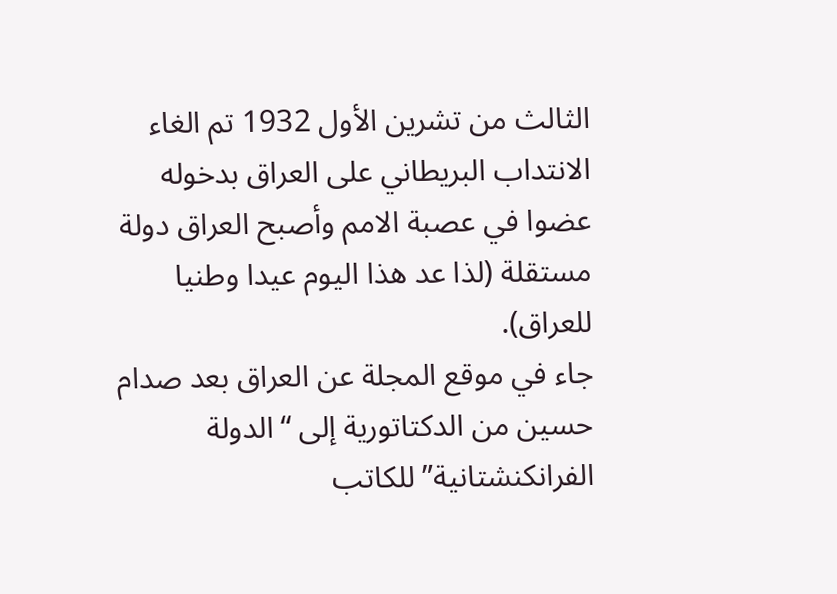الثالث من تشرين الأول 1932 تم الغاء الانتداب البريطاني على العراق بدخوله عضوا في عصبة الامم وأصبح العراق دولة مستقلة (لذا عد هذا اليوم عيدا وطنيا للعراق).
جاء في موقع المجلة عن العراق بعد صدام حسين من الدكتاتورية إلى “الدولة الفرانكنشتانية” للكاتب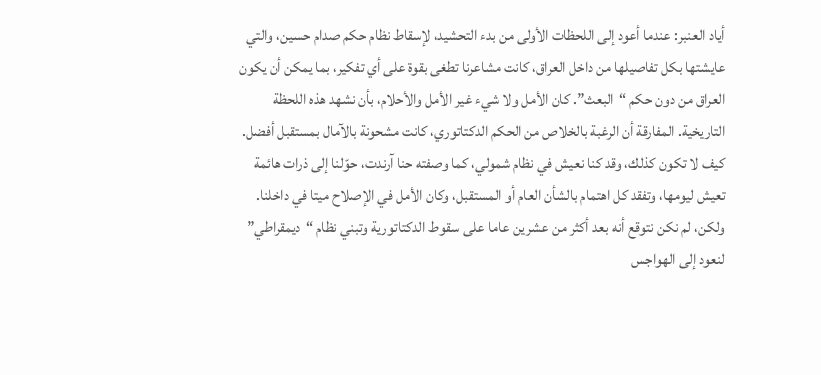أياد العنبر: عندما أعود إلى اللحظات الأولى من بدء التحشيد، لإسقاط نظام حكم صدام حسين، والتي عايشتها بكل تفاصيلها من داخل العراق، كانت مشاعرنا تطغى بقوة على أي تفكير، بما يمكن أن يكون العراق من دون حكم “البعث”. كان الأمل ولا شيء غير الأمل والأحلام، بأن نشهد هذه اللحظة التاريخية. المفارقة أن الرغبة بالخلاص من الحكم الدكتاتوري، كانت مشحونة بالآمال بمستقبل أفضل. كيف لا تكون كذلك، وقد كنا نعيش في نظام شمولي، كما وصفته حنا آرندت، حوّلنا إلى ذرات هائمة تعيش ليومها، وتفقد كل اهتمام بالشأن العام أو المستقبل، وكان الأمل في الإصلاح ميتا في داخلنا. ولكن، لم نكن نتوقع أنه بعد أكثر من عشرين عاما على سقوط الدكتاتورية وتبني نظام “ديمقراطي” لنعود إلى الهواجس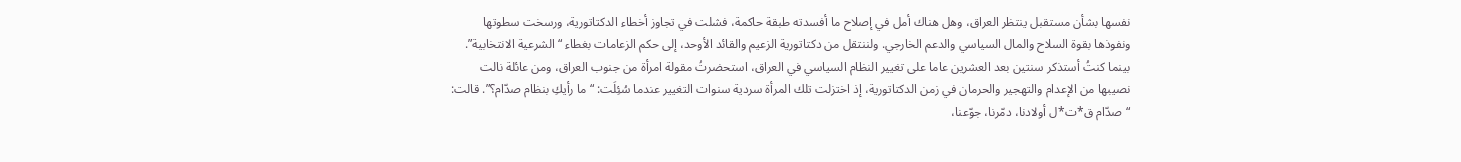نفسها بشأن مستقبل ينتظر العراق، وهل هناك أمل في إصلاح ما أفسدته طبقة حاكمة، فشلت في تجاوز أخطاء الدكتاتورية، ورسخت سطوتها ونفوذها بقوة السلاح والمال السياسي والدعم الخارجي. ولننتقل من دكتاتورية الزعيم والقائد الأوحد، إلى حكم الزعامات بغطاء “الشرعية الانتخابية”. بينما كنتُ أستذكر سنتين بعد العشرين عاما على تغيير النظام السياسي في العراق، استحضرتُ مقولة امرأة من جنوب العراق، ومن عائلة نالت نصيبها من الإعدام والتهجير والحرمان في زمن الدكتاتورية، إذ اختزلت تلك المرأة سردية سنوات التغيير عندما سُئِلَت: “ما رأيكِ بنظام صدّام؟”. قالت: “صدّام ق*ت*ل أولادنا، دمّرنا، جوّعنا،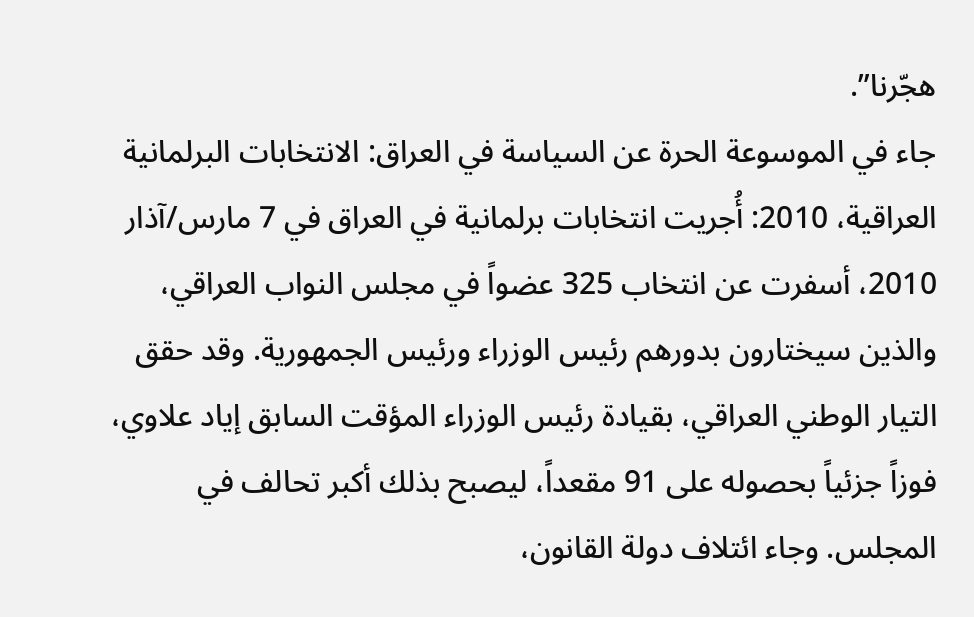هجّرنا”.
جاء في الموسوعة الحرة عن السياسة في العراق: الانتخابات البرلمانية العراقية، 2010: أُجريت انتخابات برلمانية في العراق في 7 مارس/آذار 2010، أسفرت عن انتخاب 325 عضواً في مجلس النواب العراقي، والذين سيختارون بدورهم رئيس الوزراء ورئيس الجمهورية. وقد حقق التيار الوطني العراقي، بقيادة رئيس الوزراء المؤقت السابق إياد علاوي، فوزاً جزئياً بحصوله على 91 مقعداً، ليصبح بذلك أكبر تحالف في المجلس. وجاء ائتلاف دولة القانون،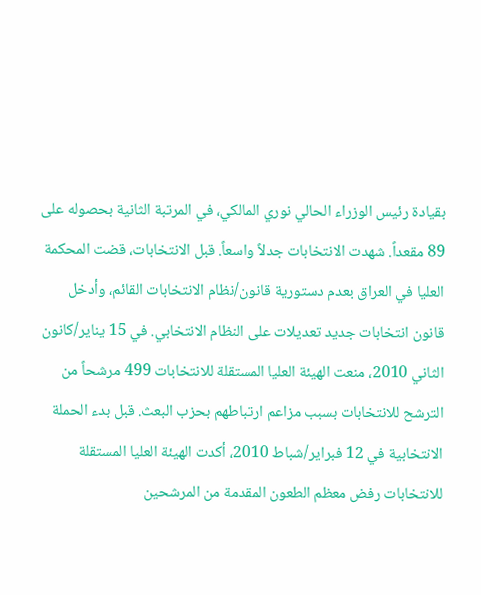بقيادة رئيس الوزراء الحالي نوري المالكي، في المرتبة الثانية بحصوله على 89 مقعداً. شهدت الانتخابات جدلاً واسعاً. قبل الانتخابات، قضت المحكمة العليا في العراق بعدم دستورية قانون/نظام الانتخابات القائم، وأدخل قانون انتخابات جديد تعديلات على النظام الانتخابي. في 15 يناير/كانون الثاني 2010، منعت الهيئة العليا المستقلة للانتخابات 499 مرشحاً من الترشح للانتخابات بسبب مزاعم ارتباطهم بحزب البعث. قبل بدء الحملة الانتخابية في 12 فبراير/شباط 2010، أكدت الهيئة العليا المستقلة للانتخابات رفض معظم الطعون المقدمة من المرشحين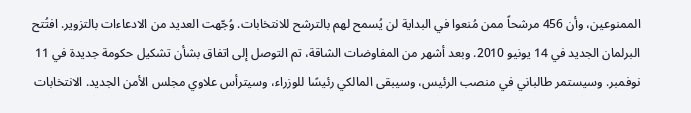الممنوعين، وأن 456 مرشحاً ممن مُنعوا في البداية لن يُسمح لهم بالترشح للانتخابات. وُجّهت العديد من الادعاءات بالتزوير. افتُتح البرلمان الجديد في 14 يونيو 2010. وبعد أشهر من المفاوضات الشاقة، تم التوصل إلى اتفاق بشأن تشكيل حكومة جديدة في 11 نوفمبر. وسيستمر طالباني في منصب الرئيس، وسيبقى المالكي رئيسًا للوزراء، وسيترأس علاوي مجلس الأمن الجديد. الانتخابات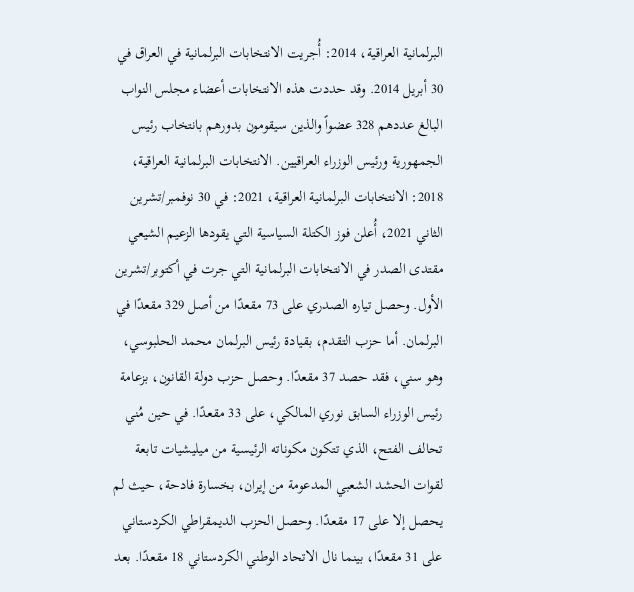البرلمانية العراقية، 2014: أُجريت الانتخابات البرلمانية في العراق في 30 أبريل 2014. وقد حددت هذه الانتخابات أعضاء مجلس النواب البالغ عددهم 328 عضواً والذين سيقومون بدورهم بانتخاب رئيس الجمهورية ورئيس الوزراء العراقيين. الانتخابات البرلمانية العراقية، 2018: الانتخابات البرلمانية العراقية، 2021: في 30 نوفمبر/تشرين الثاني 2021، أُعلن فوز الكتلة السياسية التي يقودها الزعيم الشيعي مقتدى الصدر في الانتخابات البرلمانية التي جرت في أكتوبر/تشرين الأول. وحصل تياره الصدري على 73 مقعدًا من أصل 329 مقعدًا في البرلمان. أما حزب التقدم، بقيادة رئيس البرلمان محمد الحلبوسي، وهو سني، فقد حصد 37 مقعدًا. وحصل حزب دولة القانون، بزعامة رئيس الوزراء السابق نوري المالكي، على 33 مقعدًا. في حين مُني تحالف الفتح، الذي تتكون مكوناته الرئيسية من ميليشيات تابعة لقوات الحشد الشعبي المدعومة من إيران، بخسارة فادحة، حيث لم يحصل إلا على 17 مقعدًا. وحصل الحزب الديمقراطي الكردستاني على 31 مقعدًا، بينما نال الاتحاد الوطني الكردستاني 18 مقعدًا. بعد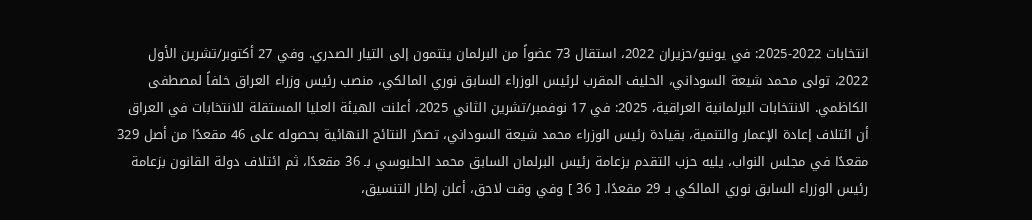انتخابات 2022-2025: في يونيو/حزيران 2022، استقال 73 عضواً من البرلمان ينتمون إلى التيار الصدري. وفي 27 أكتوبر/تشرين الأول 2022، تولى محمد شيعة السوداني، الحليف المقرب لرئيس الوزراء السابق نوري المالكي، منصب رئيس وزراء العراق خلفاً لمصطفى الكاظمي. الانتخابات البرلمانية العراقية، 2025: في 17 نوفمبر/تشرين الثاني 2025، أعلنت الهيئة العليا المستقلة للانتخابات في العراق أن ائتلاف إعادة الإعمار والتنمية، بقيادة رئيس الوزراء محمد شيعة السوداني، تصدّر النتائج النهائية بحصوله على 46 مقعدًا من أصل 329 مقعدًا في مجلس النواب، يليه حزب التقدم بزعامة رئيس البرلمان السابق محمد الحلبوسي بـ 36 مقعدًا، ثم ائتلاف دولة القانون بزعامة رئيس الوزراء السابق نوري المالكي بـ 29 مقعدًا. [ 36 ] وفي وقت لاحق، أعلن إطار التنسيق،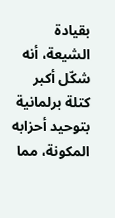بقيادة الشيعة، أنه شكّل أكبر كتلة برلمانية بتوحيد أحزابه المكونة، مما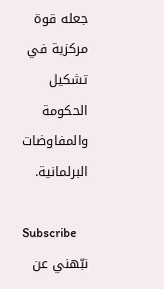جعله قوة مركزية في تشكيل الحكومة والمفاوضات البرلمانية.

Subscribe
نبّهني عن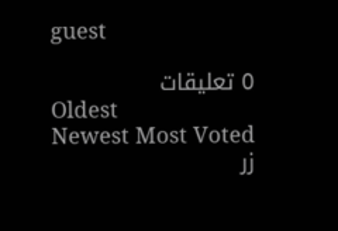guest

0 تعليقات
Oldest
Newest Most Voted
زر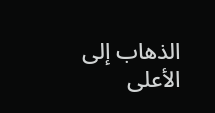الذهاب إلى الأعلى